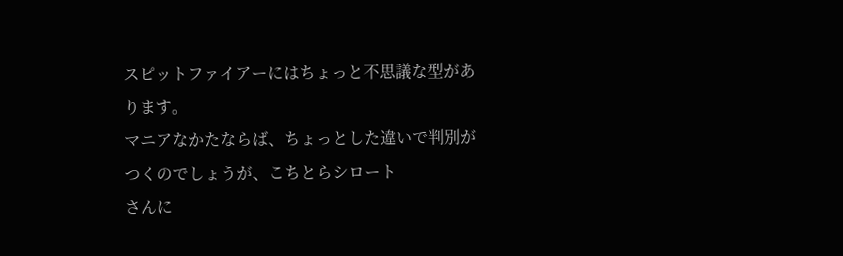スピットファイアーにはちょっと不思議な型があります。
マニアなかたならば、ちょっとした違いで判別がつくのでしょうが、こちとらシロート
さんに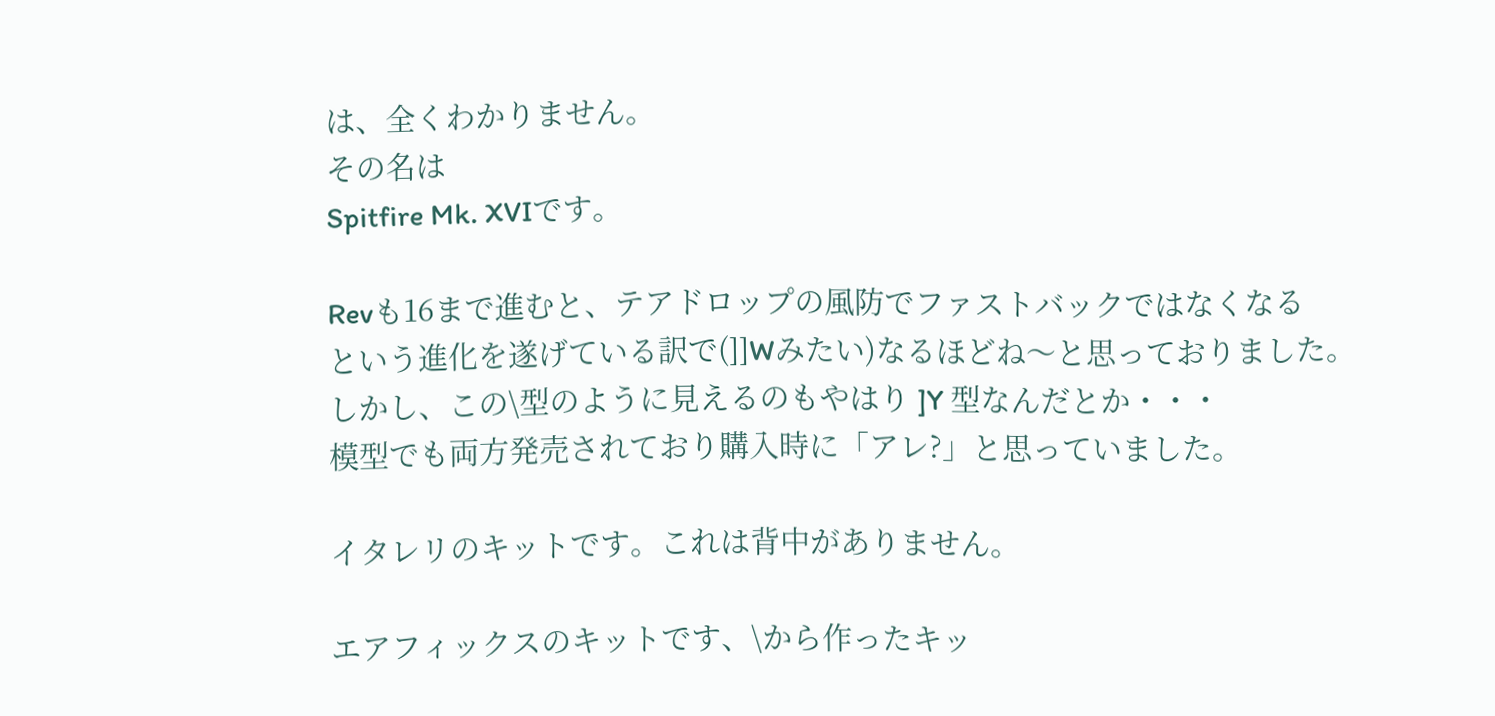は、全くわかりません。
その名は
Spitfire Mk. XVIです。

Revも16まで進むと、テアドロップの風防でファストバックではなくなる
という進化を遂げている訳で(]]Wみたい)なるほどね〜と思っておりました。
しかし、この\型のように見えるのもやはり ]Y 型なんだとか・・・
模型でも両方発売されており購入時に「アレ?」と思っていました。

イタレリのキットです。これは背中がありません。

エアフィックスのキットです、\から作ったキッ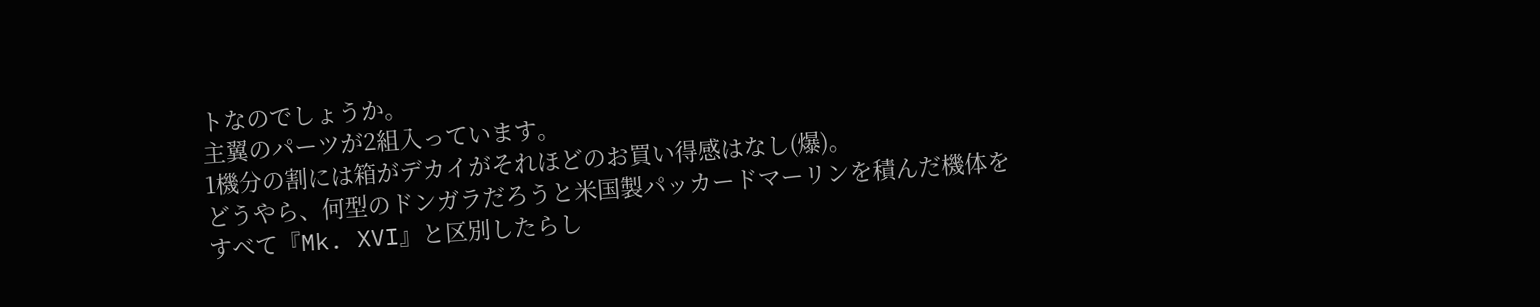トなのでしょうか。
主翼のパーツが2組入っています。
1機分の割には箱がデカイがそれほどのお買い得感はなし(爆)。
どうやら、何型のドンガラだろうと米国製パッカードマーリンを積んだ機体を
すべて『Mk. XVI』と区別したらし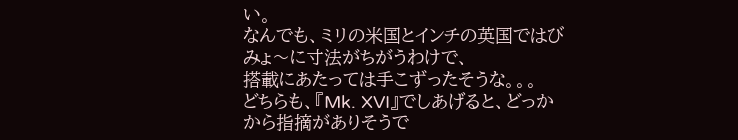い。
なんでも、ミリの米国とインチの英国ではびみょ〜に寸法がちがうわけで、
搭載にあたっては手こずったそうな。。。
どちらも、『Mk. XVI』でしあげると、どっかから指摘がありそうで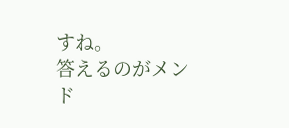すね。
答えるのがメンド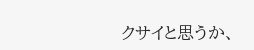クサイと思うか、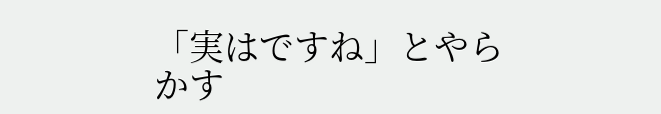「実はですね」とやらかす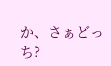か、さぁどっち?